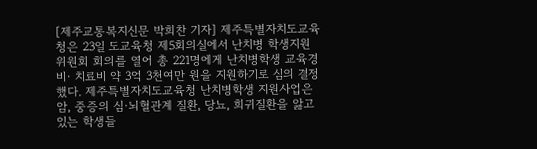[제주교통복지신문 박희찬 기자] 제주특별자치도교육청은 23일 도교육청 제5회의실에서 난치병 학생지원위원회 회의를 열어 총 221명에게 난치병학생 교육경비· 치료비 약 3억 3천여만 원을 지원하기로 심의 결정했다. 제주특별자치도교육청 난치병학생 지원사업은 암, 중증의 심·뇌혈관계 질환, 당뇨, 희귀질환을 앓고 있는 학생들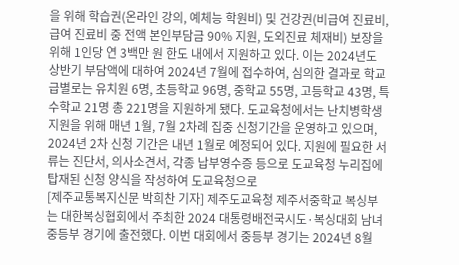을 위해 학습권(온라인 강의, 예체능 학원비) 및 건강권(비급여 진료비, 급여 진료비 중 전액 본인부담금 90% 지원, 도외진료 체재비) 보장을 위해 1인당 연 3백만 원 한도 내에서 지원하고 있다. 이는 2024년도 상반기 부담액에 대하여 2024년 7월에 접수하여, 심의한 결과로 학교급별로는 유치원 6명, 초등학교 96명, 중학교 55명, 고등학교 43명, 특수학교 21명 총 221명을 지원하게 됐다. 도교육청에서는 난치병학생 지원을 위해 매년 1월, 7월 2차례 집중 신청기간을 운영하고 있으며, 2024년 2차 신청 기간은 내년 1월로 예정되어 있다. 지원에 필요한 서류는 진단서, 의사소견서, 각종 납부영수증 등으로 도교육청 누리집에 탑재된 신청 양식을 작성하여 도교육청으로
[제주교통복지신문 박희찬 기자] 제주도교육청 제주서중학교 복싱부는 대한복싱협회에서 주최한 2024 대통령배전국시도·복싱대회 남녀중등부 경기에 출전했다. 이번 대회에서 중등부 경기는 2024년 8월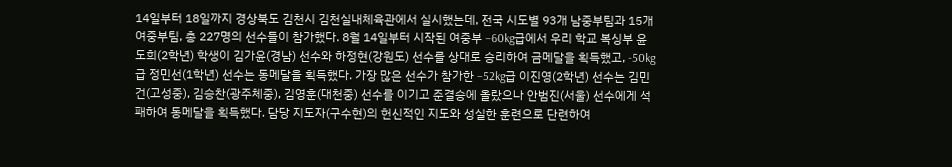14일부터 18일까지 경상북도 김천시 김천실내체육관에서 실시했는데, 전국 시도별 93개 남중부팀과 15개 여중부팀, 총 227명의 선수들이 참가했다. 8월 14일부터 시작된 여중부 –60kg급에서 우리 학교 복싱부 윤도희(2학년) 학생이 김가윤(경남) 선수와 하정현(강원도) 선수를 상대로 승리하여 금메달을 획득했고, -50kg급 정민선(1학년) 선수는 동메달을 획득했다. 가장 많은 선수가 참가한 –52kg급 이진영(2학년) 선수는 김민건(고성중), 김승찬(광주체중), 김영훈(대천중) 선수를 이기고 준결승에 올랐으나 안범진(서울) 선수에게 석패하여 동메달을 획득했다. 담당 지도자(구수현)의 헌신적인 지도와 성실한 훈련으로 단련하여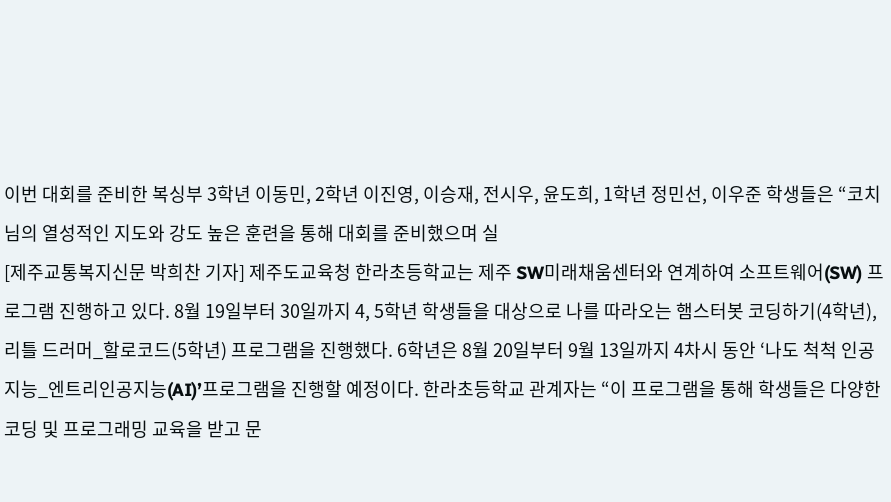이번 대회를 준비한 복싱부 3학년 이동민, 2학년 이진영, 이승재, 전시우, 윤도희, 1학년 정민선, 이우준 학생들은 “코치님의 열성적인 지도와 강도 높은 훈련을 통해 대회를 준비했으며 실
[제주교통복지신문 박희찬 기자] 제주도교육청 한라초등학교는 제주 SW미래채움센터와 연계하여 소프트웨어(SW) 프로그램 진행하고 있다. 8월 19일부터 30일까지 4, 5학년 학생들을 대상으로 나를 따라오는 햄스터봇 코딩하기(4학년), 리틀 드러머_할로코드(5학년) 프로그램을 진행했다. 6학년은 8월 20일부터 9월 13일까지 4차시 동안 ‘나도 척척 인공지능_엔트리인공지능(AI)’프로그램을 진행할 예정이다. 한라초등학교 관계자는 “이 프로그램을 통해 학생들은 다양한 코딩 및 프로그래밍 교육을 받고 문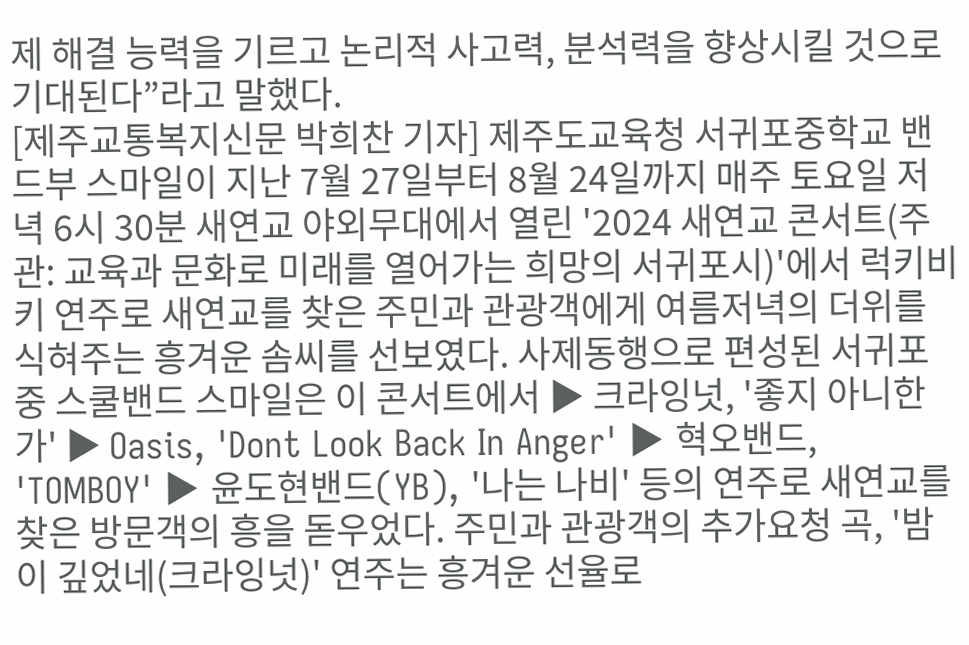제 해결 능력을 기르고 논리적 사고력, 분석력을 향상시킬 것으로 기대된다”라고 말했다.
[제주교통복지신문 박희찬 기자] 제주도교육청 서귀포중학교 밴드부 스마일이 지난 7월 27일부터 8월 24일까지 매주 토요일 저녁 6시 30분 새연교 야외무대에서 열린 '2024 새연교 콘서트(주관: 교육과 문화로 미래를 열어가는 희망의 서귀포시)'에서 럭키비키 연주로 새연교를 찾은 주민과 관광객에게 여름저녁의 더위를 식혀주는 흥겨운 솜씨를 선보였다. 사제동행으로 편성된 서귀포중 스쿨밴드 스마일은 이 콘서트에서 ▶ 크라잉넛, '좋지 아니한가' ▶ Oasis, 'Dont Look Back In Anger' ▶ 혁오밴드, 'TOMBOY' ▶ 윤도현밴드(YB), '나는 나비' 등의 연주로 새연교를 찾은 방문객의 흥을 돋우었다. 주민과 관광객의 추가요청 곡, '밤이 깊었네(크라잉넛)' 연주는 흥겨운 선율로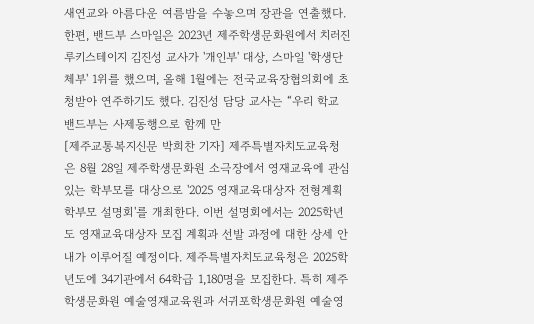새연교와 아름다운 여름밤을 수놓으며 장관을 연출했다. 한편, 밴드부 스마일은 2023년 제주학생문화원에서 치러진 루키스테이지 김진성 교사가 '개인부' 대상, 스마일 '학생단체부' 1위를 했으며, 올해 1월에는 전국교육장협의회에 초청받아 연주하기도 했다. 김진성 담당 교사는 “우리 학교 밴드부는 사제동행으로 함께 만
[제주교통복지신문 박희찬 기자] 제주특별자치도교육청은 8월 28일 제주학생문화원 소극장에서 영재교육에 관심 있는 학부모를 대상으로 '2025 영재교육대상자 전형계획 학부모 설명회'를 개최한다. 이번 설명회에서는 2025학년도 영재교육대상자 모집 계획과 선발 과정에 대한 상세 안내가 이루어질 예정이다. 제주특별자치도교육청은 2025학년도에 34기관에서 64학급 1,180명을 모집한다. 특히 제주학생문화원 예술영재교육원과 서귀포학생문화원 예술영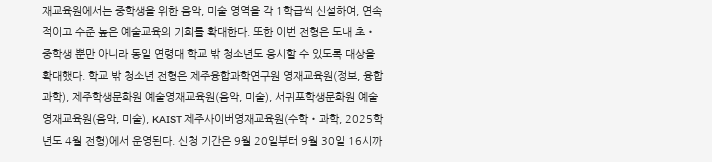재교육원에서는 중학생을 위한 음악, 미술 영역을 각 1학급씩 신설하여, 연속적이고 수준 높은 예술교육의 기회를 확대한다. 또한 이번 전형은 도내 초‧중학생 뿐만 아니라 동일 연령대 학교 밖 청소년도 응시할 수 있도록 대상을 확대했다. 학교 밖 청소년 전형은 제주융합과학연구원 영재교육원(정보, 융합과학), 제주학생문화원 예술영재교육원(음악, 미술), 서귀포학생문화원 예술영재교육원(음악, 미술), KAIST 제주사이버영재교육원(수학‧과학, 2025학년도 4월 전형)에서 운영된다. 신청 기간은 9월 20일부터 9월 30일 16시까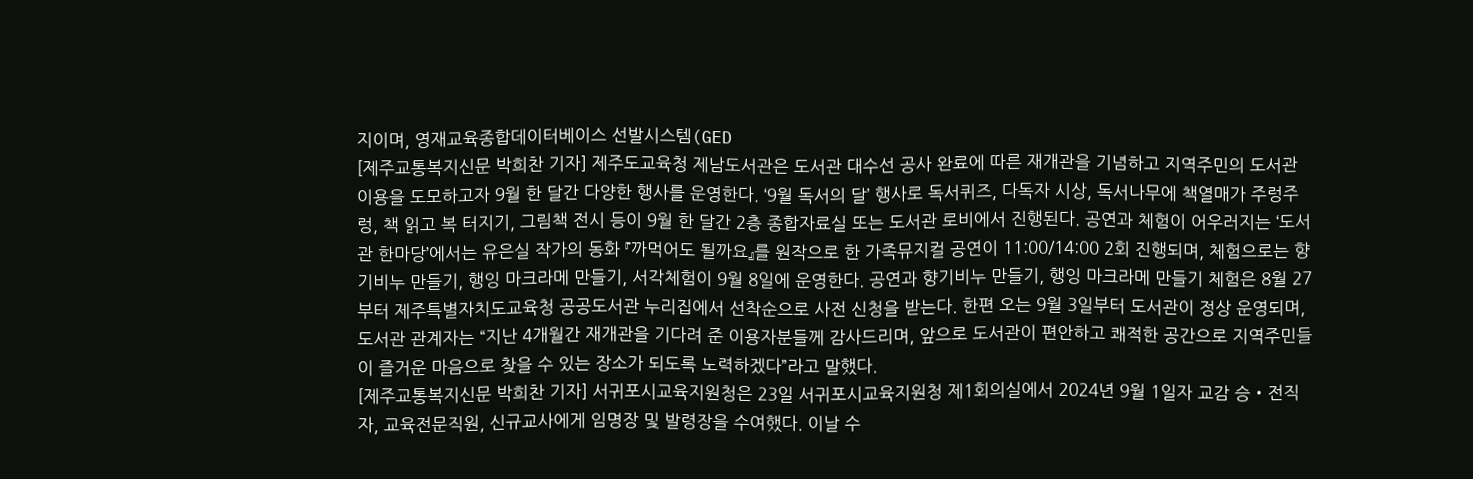지이며, 영재교육종합데이터베이스 선발시스템(GED
[제주교통복지신문 박희찬 기자] 제주도교육청 제남도서관은 도서관 대수선 공사 완료에 따른 재개관을 기념하고 지역주민의 도서관 이용을 도모하고자 9월 한 달간 다양한 행사를 운영한다. ‘9월 독서의 달’ 행사로 독서퀴즈, 다독자 시상, 독서나무에 책열매가 주렁주렁, 책 읽고 복 터지기, 그림책 전시 등이 9월 한 달간 2층 종합자료실 또는 도서관 로비에서 진행된다. 공연과 체험이 어우러지는 ‘도서관 한마당’에서는 유은실 작가의 동화 『까먹어도 될까요』를 원작으로 한 가족뮤지컬 공연이 11:00/14:00 2회 진행되며, 체험으로는 향기비누 만들기, 행잉 마크라메 만들기, 서각체험이 9월 8일에 운영한다. 공연과 향기비누 만들기, 행잉 마크라메 만들기 체험은 8월 27부터 제주특별자치도교육청 공공도서관 누리집에서 선착순으로 사전 신청을 받는다. 한편 오는 9월 3일부터 도서관이 정상 운영되며, 도서관 관계자는 “지난 4개월간 재개관을 기다려 준 이용자분들께 감사드리며, 앞으로 도서관이 편안하고 쾌적한 공간으로 지역주민들이 즐거운 마음으로 찾을 수 있는 장소가 되도록 노력하겠다”라고 말했다.
[제주교통복지신문 박희찬 기자] 서귀포시교육지원청은 23일 서귀포시교육지원청 제1회의실에서 2024년 9월 1일자 교감 승‧전직자, 교육전문직원, 신규교사에게 임명장 및 발령장을 수여했다. 이날 수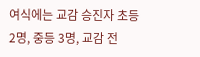여식에는 교감 승진자 초등 2명, 중등 3명, 교감 전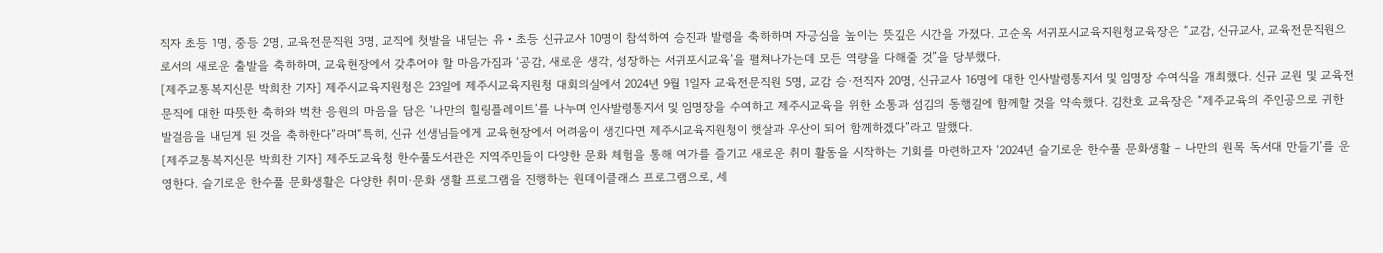직자 초등 1명, 중등 2명, 교육전문직원 3명, 교직에 첫발을 내딛는 유‧초등 신규교사 10명이 참석하여 승진과 발령을 축하하며 자긍심을 높이는 뜻깊은 시간을 가졌다. 고순옥 서귀포시교육지원청교육장은 “교감, 신규교사, 교육전문직원으로서의 새로운 출발을 축하하며, 교육현장에서 갖추어야 할 마음가짐과 ‘공감, 새로운 생각, 성장하는 서귀포시교육’을 펼쳐나가는데 모든 역량을 다해줄 것”을 당부했다.
[제주교통복지신문 박희찬 기자] 제주시교육지원청은 23일에 제주시교육지원청 대회의실에서 2024년 9월 1일자 교육전문직원 5명, 교감 승·전직자 20명, 신규교사 16명에 대한 인사발령통지서 및 임명장 수여식을 개최했다. 신규 교원 및 교육전문직에 대한 따뜻한 축하와 벅찬 응원의 마음을 담은 ‘나만의 힐링플레이트’를 나누며 인사발령통지서 및 임명장을 수여하고 제주시교육을 위한 소통과 섬김의 동행길에 함께할 것을 약속했다. 김찬호 교육장은 “제주교육의 주인공으로 귀한 발걸음을 내딛게 된 것을 축하한다”라며“특히, 신규 선생님들에게 교육현장에서 어려움이 생긴다면 제주시교육지원청이 햇살과 우산이 되어 함께하겠다”라고 말했다.
[제주교통복지신문 박희찬 기자] 제주도교육청 한수풀도서관은 지역주민들이 다양한 문화 체험을 통해 여가를 즐기고 새로운 취미 활동을 시작하는 기회를 마련하고자 ‘2024년 슬기로운 한수풀 문화생활 – 나만의 원목 독서대 만들기’를 운영한다. 슬기로운 한수풀 문화생활은 다양한 취미·문화 생활 프로그램을 진행하는 원데이클래스 프로그램으로, 세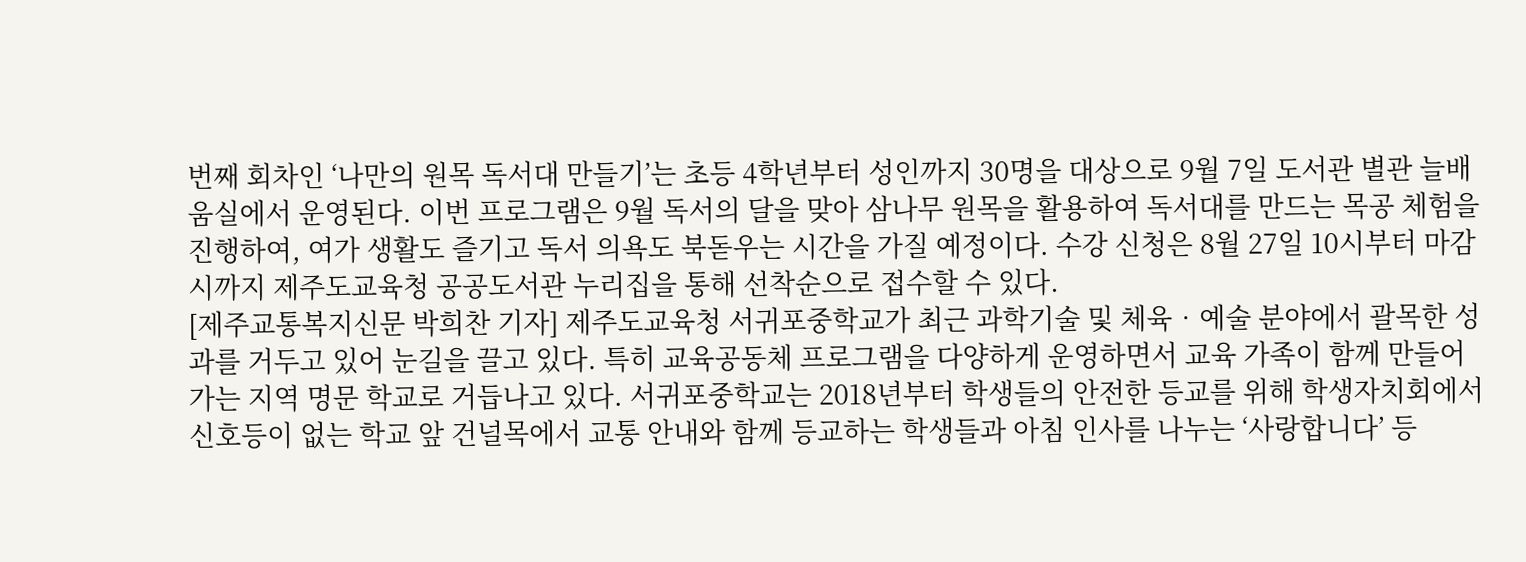번째 회차인 ‘나만의 원목 독서대 만들기’는 초등 4학년부터 성인까지 30명을 대상으로 9월 7일 도서관 별관 늘배움실에서 운영된다. 이번 프로그램은 9월 독서의 달을 맞아 삼나무 원목을 활용하여 독서대를 만드는 목공 체험을 진행하여, 여가 생활도 즐기고 독서 의욕도 북돋우는 시간을 가질 예정이다. 수강 신청은 8월 27일 10시부터 마감 시까지 제주도교육청 공공도서관 누리집을 통해 선착순으로 접수할 수 있다.
[제주교통복지신문 박희찬 기자] 제주도교육청 서귀포중학교가 최근 과학기술 및 체육‧예술 분야에서 괄목한 성과를 거두고 있어 눈길을 끌고 있다. 특히 교육공동체 프로그램을 다양하게 운영하면서 교육 가족이 함께 만들어 가는 지역 명문 학교로 거듭나고 있다. 서귀포중학교는 2018년부터 학생들의 안전한 등교를 위해 학생자치회에서 신호등이 없는 학교 앞 건널목에서 교통 안내와 함께 등교하는 학생들과 아침 인사를 나누는 ‘사랑합니다’ 등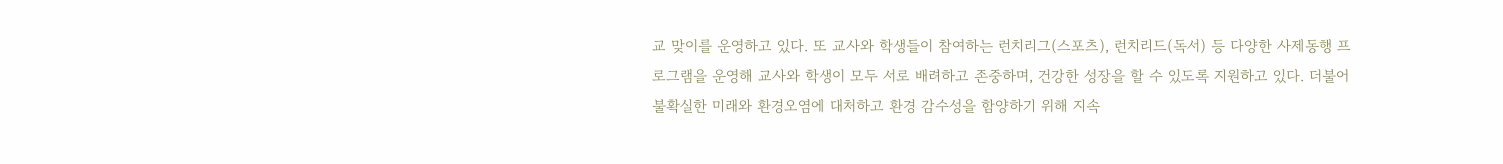교 맞이를 운영하고 있다. 또 교사와 학생들이 참여하는 런치리그(스포츠), 런치리드(독서) 등 다양한 사제동행 프로그램을 운영해 교사와 학생이 모두 서로 배려하고 존중하며, 건강한 성장을 할 수 있도록 지원하고 있다. 더불어 불확실한 미래와 환경오염에 대처하고 환경 감수성을 함양하기 위해 지속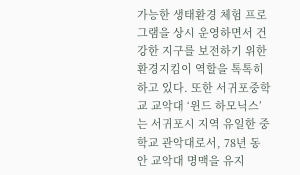가능한 생태환경 체험 프로그램을 상시 운영하면서 건강한 지구를 보전하기 위한 환경지킴이 역할을 톡톡히 하고 있다. 또한 서귀포중학교 교악대 ‘윈드 하모닉스’는 서귀포시 지역 유일한 중학교 관악대로서, 78년 동안 교악대 명맥을 유지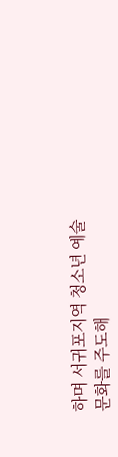하며 서귀포지역 청소년 예술문화를 주도해